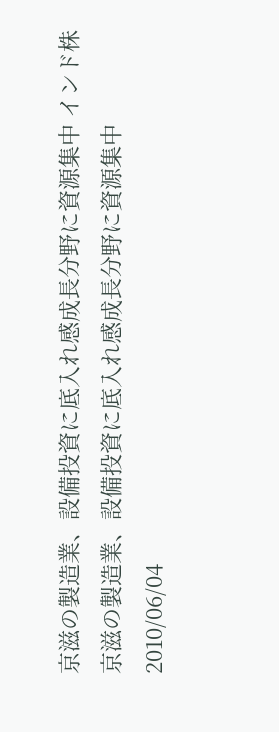京滋の製造業、設備投資に底入れ感成長分野に資源集中 インド株
京滋の製造業、設備投資に底入れ感成長分野に資源集中
2010/06/04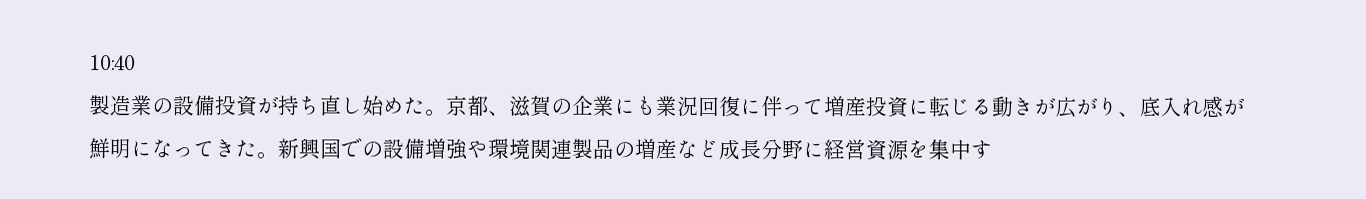10:40
製造業の設備投資が持ち直し始めた。京都、滋賀の企業にも業況回復に伴って増産投資に転じる動きが広がり、底入れ感が鮮明になってきた。新興国での設備増強や環境関連製品の増産など成長分野に経営資源を集中す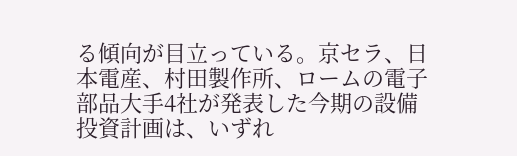る傾向が目立っている。京セラ、日本電産、村田製作所、ロームの電子部品大手4社が発表した今期の設備投資計画は、いずれ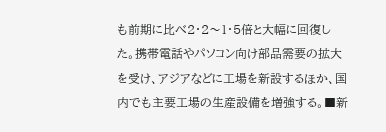も前期に比べ2・2〜1・5倍と大幅に回復した。携帯電話やパソコン向け部品需要の拡大を受け、アジアなどに工場を新設するほか、国内でも主要工場の生産設備を増強する。■新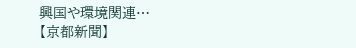興国や環境関連…
【京都新聞】